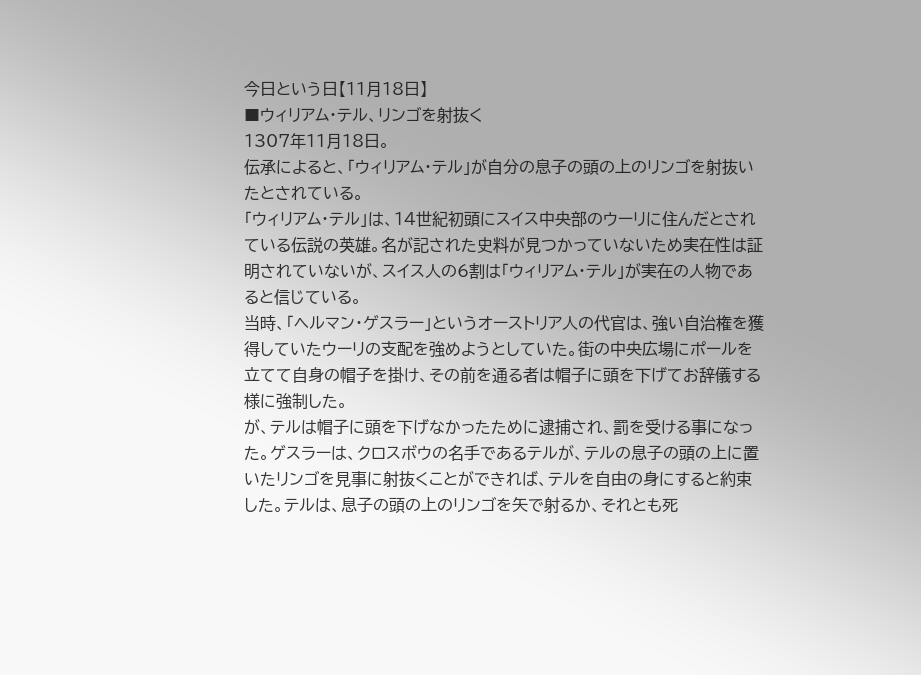今日という日【11月18日】
■ウィリアム・テル、リンゴを射抜く
1307年11月18日。
伝承によると、「ウィリアム・テル」が自分の息子の頭の上のリンゴを射抜いたとされている。
「ウィリアム・テル」は、14世紀初頭にスイス中央部のウーリに住んだとされている伝説の英雄。名が記された史料が見つかっていないため実在性は証明されていないが、スイス人の6割は「ウィリアム・テル」が実在の人物であると信じている。
当時、「ヘルマン・ゲスラー」というオーストリア人の代官は、強い自治権を獲得していたウーリの支配を強めようとしていた。街の中央広場にポールを立てて自身の帽子を掛け、その前を通る者は帽子に頭を下げてお辞儀する様に強制した。
が、テルは帽子に頭を下げなかったために逮捕され、罰を受ける事になった。ゲスラーは、クロスボウの名手であるテルが、テルの息子の頭の上に置いたリンゴを見事に射抜くことができれば、テルを自由の身にすると約束した。テルは、息子の頭の上のリンゴを矢で射るか、それとも死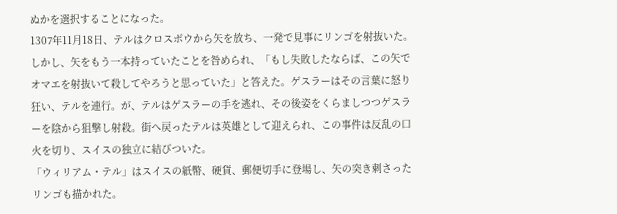ぬかを選択することになった。
1307年11月18日、テルはクロスボウから矢を放ち、一発で見事にリンゴを射抜いた。しかし、矢をもう一本持っていたことを咎められ、「もし失敗したならば、この矢でオマエを射抜いて殺してやろうと思っていた」と答えた。ゲスラーはその言葉に怒り狂い、テルを連行。が、テルはゲスラーの手を逃れ、その後姿をくらましつつゲスラーを陰から狙撃し射殺。街へ戻ったテルは英雄として迎えられ、この事件は反乱の口火を切り、スイスの独立に結びついた。
「ウィリアム・テル」はスイスの紙幣、硬貨、郵便切手に登場し、矢の突き刺さったリンゴも描かれた。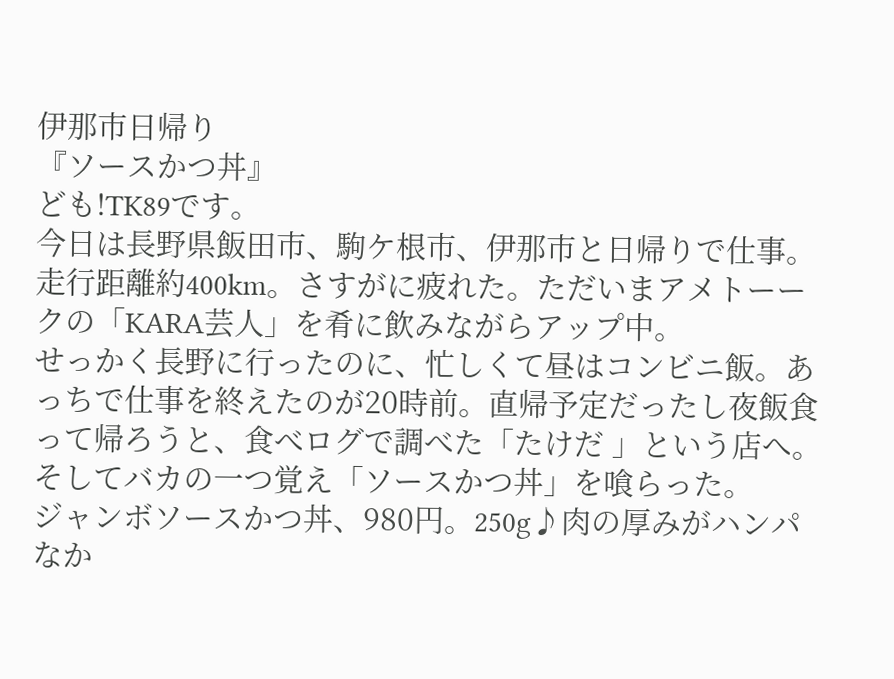伊那市日帰り
『ソースかつ丼』
ども!TK89です。
今日は長野県飯田市、駒ケ根市、伊那市と日帰りで仕事。走行距離約400km。さすがに疲れた。ただいまアメトーークの「KARA芸人」を肴に飲みながらアップ中。
せっかく長野に行ったのに、忙しくて昼はコンビニ飯。あっちで仕事を終えたのが20時前。直帰予定だったし夜飯食って帰ろうと、食べログで調べた「たけだ 」という店へ。
そしてバカの一つ覚え「ソースかつ丼」を喰らった。
ジャンボソースかつ丼、980円。250g♪肉の厚みがハンパなか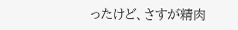ったけど、さすが精肉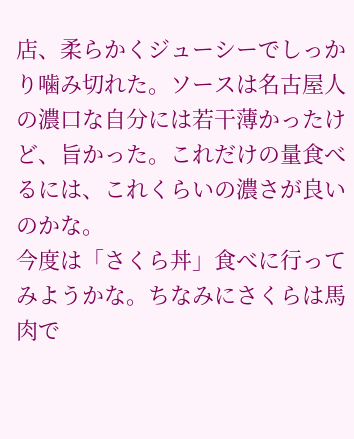店、柔らかくジューシーでしっかり噛み切れた。ソースは名古屋人の濃口な自分には若干薄かったけど、旨かった。これだけの量食べるには、これくらいの濃さが良いのかな。
今度は「さくら丼」食べに行ってみようかな。ちなみにさくらは馬肉で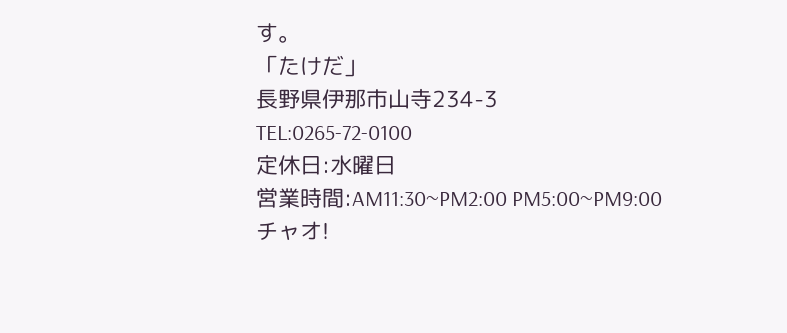す。
「たけだ」
長野県伊那市山寺234-3
TEL:0265-72-0100
定休日:水曜日
営業時間:AM11:30~PM2:00 PM5:00~PM9:00
チャオ!